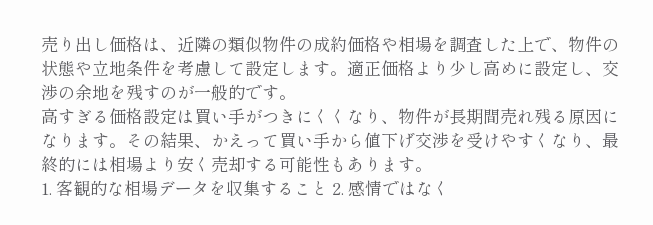売り出し価格は、近隣の類似物件の成約価格や相場を調査した上で、物件の状態や立地条件を考慮して設定します。適正価格より少し高めに設定し、交渉の余地を残すのが一般的です。
高すぎる価格設定は買い手がつきにくくなり、物件が長期間売れ残る原因になります。その結果、かえって買い手から値下げ交渉を受けやすくなり、最終的には相場より安く売却する可能性もあります。
1. 客観的な相場データを収集すること 2. 感情ではなく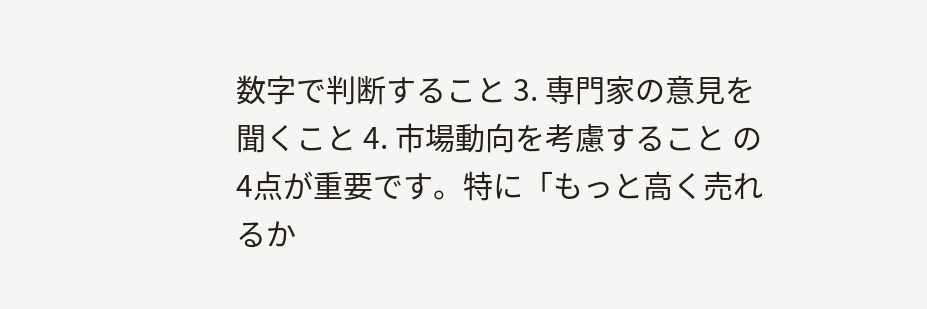数字で判断すること 3. 専門家の意見を聞くこと 4. 市場動向を考慮すること の4点が重要です。特に「もっと高く売れるか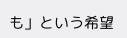も」という希望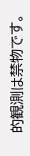的観測は禁物です。